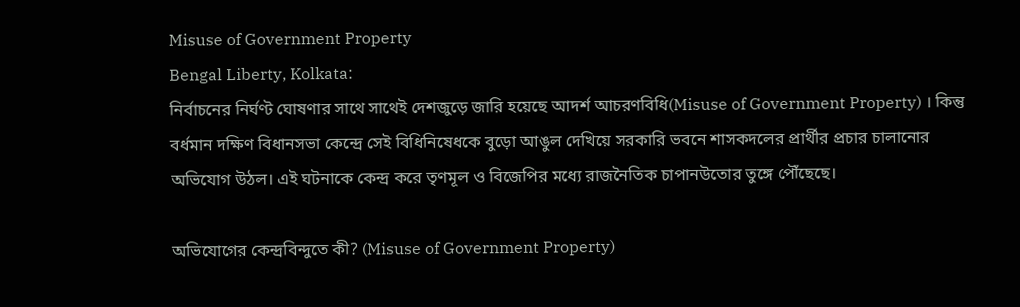Misuse of Government Property
Bengal Liberty, Kolkata:
নির্বাচনের নির্ঘণ্ট ঘোষণার সাথে সাথেই দেশজুড়ে জারি হয়েছে আদর্শ আচরণবিধি(Misuse of Government Property) । কিন্তু বর্ধমান দক্ষিণ বিধানসভা কেন্দ্রে সেই বিধিনিষেধকে বুড়ো আঙুল দেখিয়ে সরকারি ভবনে শাসকদলের প্রার্থীর প্রচার চালানোর অভিযোগ উঠল। এই ঘটনাকে কেন্দ্র করে তৃণমূল ও বিজেপির মধ্যে রাজনৈতিক চাপানউতোর তুঙ্গে পৌঁছেছে।

অভিযোগের কেন্দ্রবিন্দুতে কী? (Misuse of Government Property)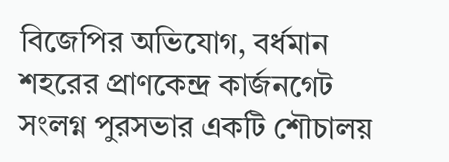বিজেপির অভিযোগ, বর্ধমান শহরের প্রাণকেন্দ্র কার্জনগেট সংলগ্ন পুরসভার একটি শৌচালয়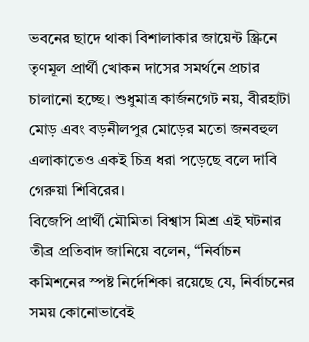ভবনের ছাদে থাকা বিশালাকার জায়েন্ট স্ক্রিনে তৃণমূল প্রার্থী খোকন দাসের সমর্থনে প্রচার চালানো হচ্ছে। শুধুমাত্র কার্জনগেট নয়, বীরহাটা মোড় এবং বড়নীলপুর মোড়ের মতো জনবহুল এলাকাতেও একই চিত্র ধরা পড়েছে বলে দাবি গেরুয়া শিবিরের।
বিজেপি প্রার্থী মৌমিতা বিশ্বাস মিশ্র এই ঘটনার তীব্র প্রতিবাদ জানিয়ে বলেন, “নির্বাচন কমিশনের স্পষ্ট নির্দেশিকা রয়েছে যে, নির্বাচনের সময় কোনোভাবেই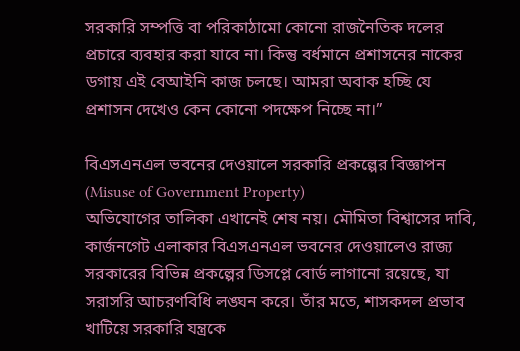সরকারি সম্পত্তি বা পরিকাঠামো কোনো রাজনৈতিক দলের প্রচারে ব্যবহার করা যাবে না। কিন্তু বর্ধমানে প্রশাসনের নাকের ডগায় এই বেআইনি কাজ চলছে। আমরা অবাক হচ্ছি যে প্রশাসন দেখেও কেন কোনো পদক্ষেপ নিচ্ছে না।”

বিএসএনএল ভবনের দেওয়ালে সরকারি প্রকল্পের বিজ্ঞাপন (Misuse of Government Property)
অভিযোগের তালিকা এখানেই শেষ নয়। মৌমিতা বিশ্বাসের দাবি, কার্জনগেট এলাকার বিএসএনএল ভবনের দেওয়ালেও রাজ্য সরকারের বিভিন্ন প্রকল্পের ডিসপ্লে বোর্ড লাগানো রয়েছে, যা সরাসরি আচরণবিধি লঙ্ঘন করে। তাঁর মতে, শাসকদল প্রভাব খাটিয়ে সরকারি যন্ত্রকে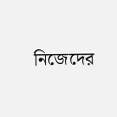নিজেদের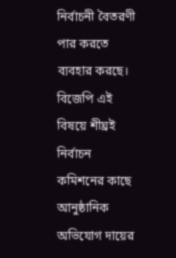নির্বাচনী বৈতরণী পার করতে ব্যবহার করছে। বিজেপি এই বিষয়ে শীঘ্রই নির্বাচন কমিশনের কাছে আনুষ্ঠানিক অভিযোগ দায়ের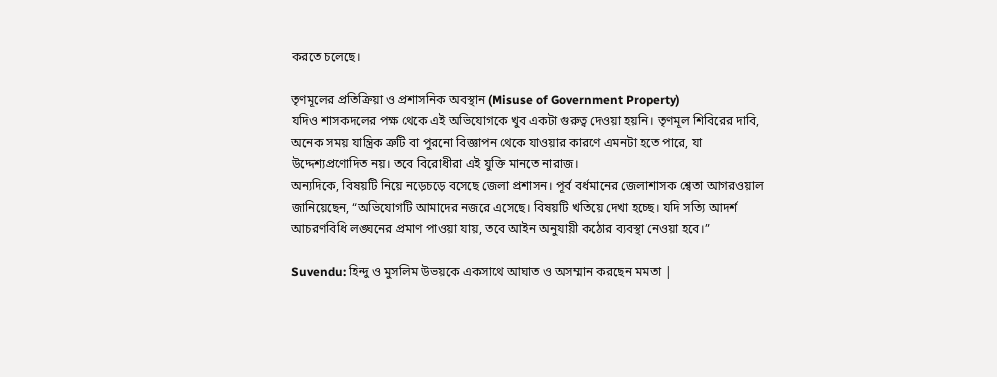করতে চলেছে।

তৃণমূলের প্রতিক্রিয়া ও প্রশাসনিক অবস্থান (Misuse of Government Property)
যদিও শাসকদলের পক্ষ থেকে এই অভিযোগকে খুব একটা গুরুত্ব দেওয়া হয়নি। তৃণমূল শিবিরের দাবি, অনেক সময় যান্ত্রিক ত্রুটি বা পুরনো বিজ্ঞাপন থেকে যাওয়ার কারণে এমনটা হতে পারে, যা উদ্দেশ্যপ্রণোদিত নয়। তবে বিরোধীরা এই যুক্তি মানতে নারাজ।
অন্যদিকে, বিষয়টি নিয়ে নড়েচড়ে বসেছে জেলা প্রশাসন। পূর্ব বর্ধমানের জেলাশাসক শ্বেতা আগরওয়াল জানিয়েছেন, “অভিযোগটি আমাদের নজরে এসেছে। বিষয়টি খতিয়ে দেখা হচ্ছে। যদি সত্যি আদর্শ আচরণবিধি লঙ্ঘনের প্রমাণ পাওয়া যায়, তবে আইন অনুযায়ী কঠোর ব্যবস্থা নেওয়া হবে।”

Suvendu: হিন্দু ও মুসলিম উভয়কে একসাথে আঘাত ও অসম্মান করছেন মমতা |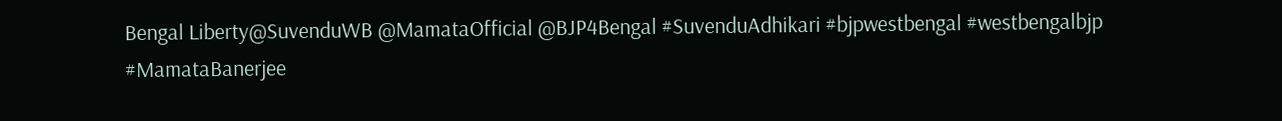Bengal Liberty@SuvenduWB @MamataOfficial @BJP4Bengal #SuvenduAdhikari #bjpwestbengal #westbengalbjp #MamataBanerjee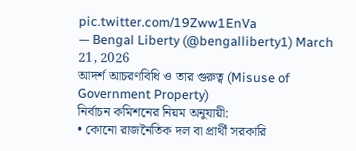pic.twitter.com/19Zww1EnVa
— Bengal Liberty (@bengalliberty1) March 21, 2026
আদর্শ আচরণবিধি ও তার গুরুত্ব (Misuse of Government Property)
নির্বাচন কমিশনের নিয়ম অনুযায়ী:
• কোনো রাজনৈতিক দল বা প্রার্থী সরকারি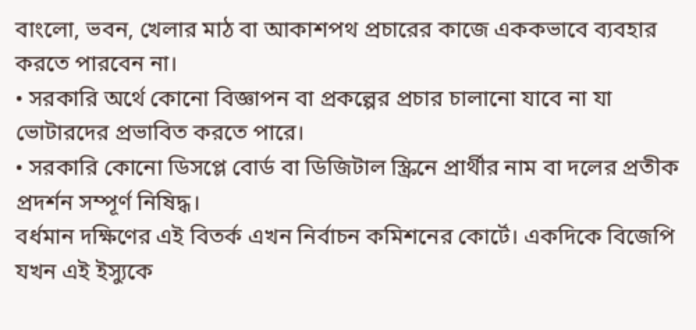বাংলো, ভবন, খেলার মাঠ বা আকাশপথ প্রচারের কাজে এককভাবে ব্যবহার করতে পারবেন না।
• সরকারি অর্থে কোনো বিজ্ঞাপন বা প্রকল্পের প্রচার চালানো যাবে না যা ভোটারদের প্রভাবিত করতে পারে।
• সরকারি কোনো ডিসপ্লে বোর্ড বা ডিজিটাল স্ক্রিনে প্রার্থীর নাম বা দলের প্রতীক প্রদর্শন সম্পূর্ণ নিষিদ্ধ।
বর্ধমান দক্ষিণের এই বিতর্ক এখন নির্বাচন কমিশনের কোর্টে। একদিকে বিজেপি যখন এই ইস্যুকে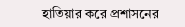হাতিয়ার করে প্রশাসনের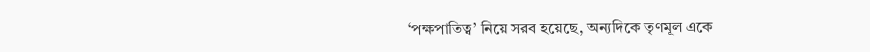‘পক্ষপাতিত্ব’ নিয়ে সরব হয়েছে, অন্যদিকে তৃণমূল একে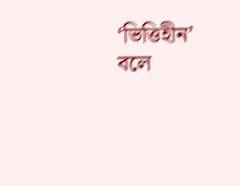‘ভিত্তিহীন’ বলে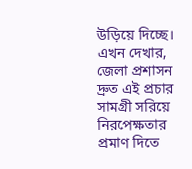উড়িয়ে দিচ্ছে। এখন দেখার, জেলা প্রশাসন দ্রুত এই প্রচার সামগ্রী সরিয়ে নিরপেক্ষতার প্রমাণ দিতে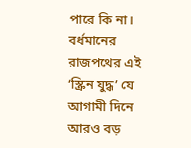পারে কি না। বর্ধমানের রাজপথের এই ‘স্ক্রিন যুদ্ধ’ যে আগামী দিনে আরও বড়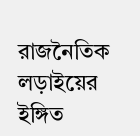রাজনৈতিক লড়াইয়ের ইঙ্গিত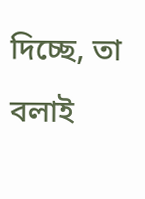দিচ্ছে, তা বলাই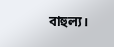বাহুল্য।